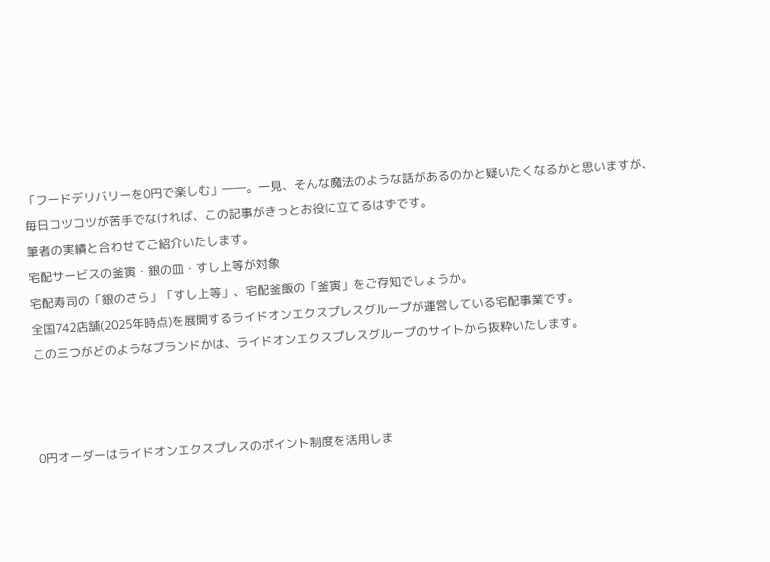「フードデリバリーを0円で楽しむ」――。一見、そんな魔法のような話があるのかと疑いたくなるかと思いますが、毎日コツコツが苦手でなければ、この記事がきっとお役に立てるはずです。
筆者の実績と合わせてご紹介いたします。
宅配サービスの釜寅・銀の皿・すし上等が対象
宅配寿司の「銀のさら」「すし上等」、宅配釜飯の「釜寅」をご存知でしょうか。
全国742店舗(2025年時点)を展開するライドオンエクスプレスグループが運営している宅配事業です。
この三つがどのようなブランドかは、ライドオンエクスプレスグループのサイトから抜粋いたします。



0円オーダーはライドオンエクスプレスのポイント制度を活用しま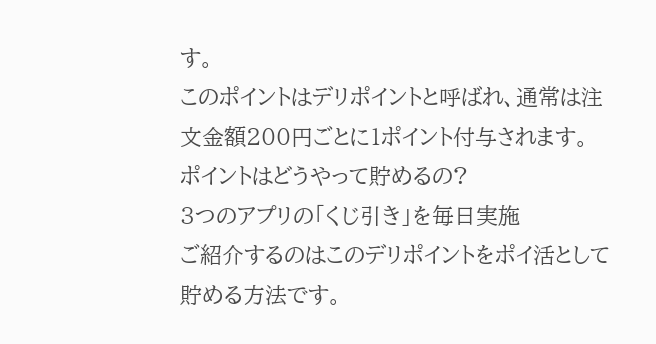す。
このポイントはデリポイントと呼ばれ、通常は注文金額200円ごとに1ポイント付与されます。
ポイントはどうやって貯めるの?
3つのアプリの「くじ引き」を毎日実施
ご紹介するのはこのデリポイントをポイ活として貯める方法です。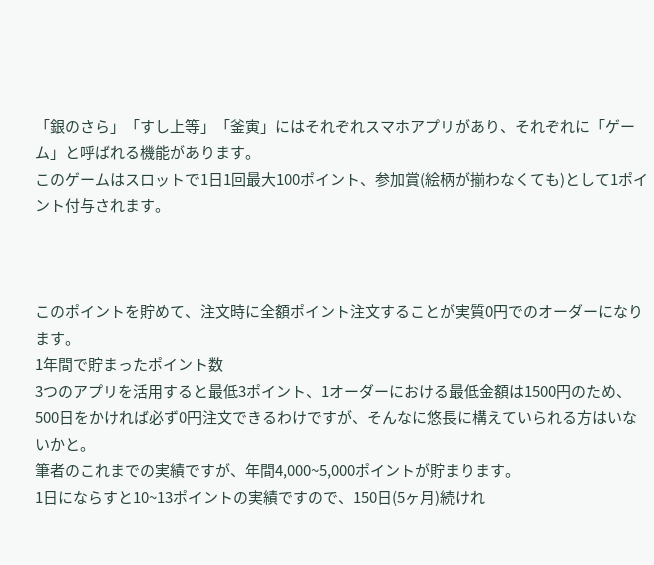「銀のさら」「すし上等」「釜寅」にはそれぞれスマホアプリがあり、それぞれに「ゲーム」と呼ばれる機能があります。
このゲームはスロットで1日1回最大100ポイント、参加賞(絵柄が揃わなくても)として1ポイント付与されます。



このポイントを貯めて、注文時に全額ポイント注文することが実質0円でのオーダーになります。
1年間で貯まったポイント数
3つのアプリを活用すると最低3ポイント、1オーダーにおける最低金額は1500円のため、500日をかければ必ず0円注文できるわけですが、そんなに悠長に構えていられる方はいないかと。
筆者のこれまでの実績ですが、年間4,000~5,000ポイントが貯まります。
1日にならすと10~13ポイントの実績ですので、150日(5ヶ月)続けれ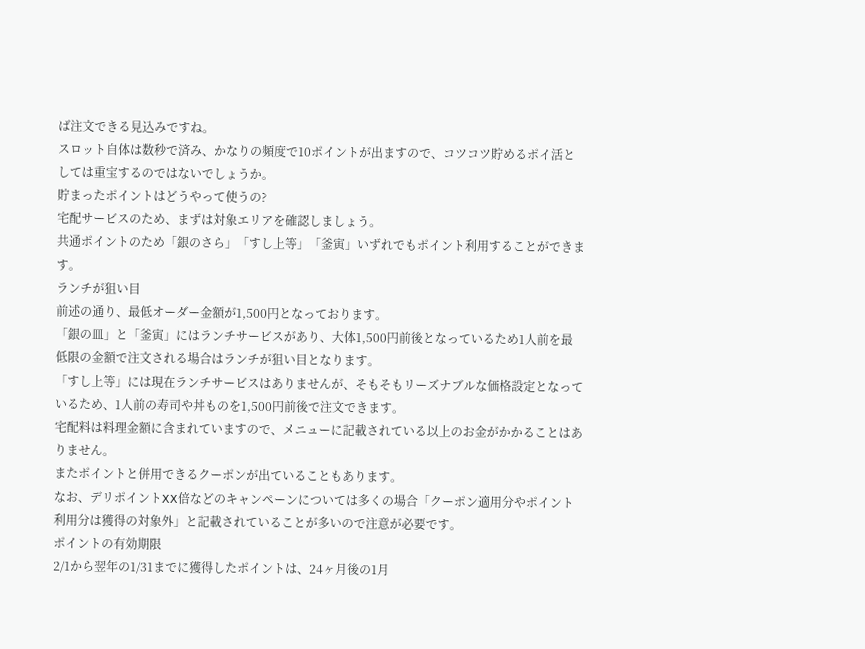ば注文できる見込みですね。
スロット自体は数秒で済み、かなりの頻度で10ポイントが出ますので、コツコツ貯めるポイ活としては重宝するのではないでしょうか。
貯まったポイントはどうやって使うの?
宅配サービスのため、まずは対象エリアを確認しましょう。
共通ポイントのため「銀のさら」「すし上等」「釜寅」いずれでもポイント利用することができます。
ランチが狙い目
前述の通り、最低オーダー金額が1,500円となっております。
「銀の皿」と「釜寅」にはランチサービスがあり、大体1,500円前後となっているため1人前を最低限の金額で注文される場合はランチが狙い目となります。
「すし上等」には現在ランチサービスはありませんが、そもそもリーズナブルな価格設定となっているため、1人前の寿司や丼ものを1,500円前後で注文できます。
宅配料は料理金額に含まれていますので、メニューに記載されている以上のお金がかかることはありません。
またポイントと併用できるクーポンが出ていることもあります。
なお、デリポイントXX倍などのキャンペーンについては多くの場合「クーポン適用分やポイント利用分は獲得の対象外」と記載されていることが多いので注意が必要です。
ポイントの有効期限
2/1から翌年の1/31までに獲得したポイントは、24ヶ月後の1月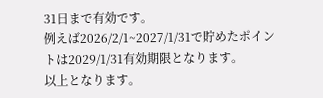31日まで有効です。
例えば2026/2/1~2027/1/31で貯めたポイントは2029/1/31有効期限となります。
以上となります。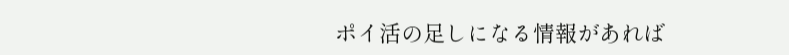ポイ活の足しになる情報があれば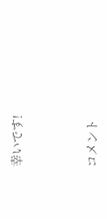幸いです!



コメント